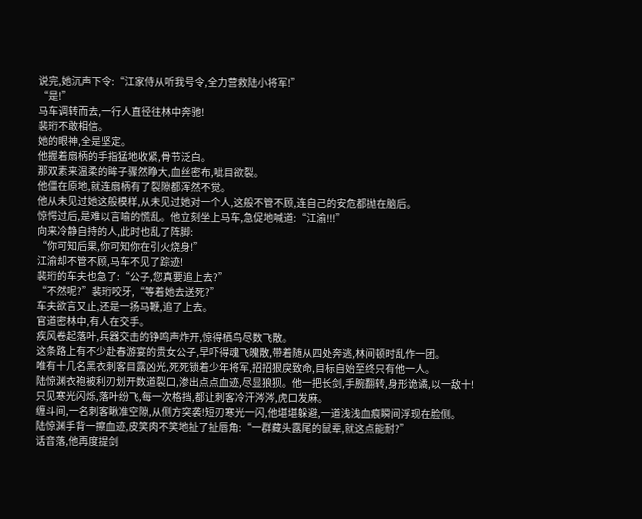说完,她沉声下令:“江家侍从听我号令,全力营救陆小将军!”
“是!”
马车调转而去,一行人直径往林中奔驰!
裴珩不敢相信。
她的眼神,全是坚定。
他握着扇柄的手指猛地收紧,骨节泛白。
那双素来温柔的眸子骤然睁大,血丝密布,呲目欲裂。
他僵在原地,就连扇柄有了裂隙都浑然不觉。
他从未见过她这般模样,从未见过她对一个人,这般不管不顾,连自己的安危都抛在脑后。
惊愕过后,是难以言喻的慌乱。他立刻坐上马车,急促地喊道:“江渝!!!”
向来冷静自持的人,此时也乱了阵脚:
“你可知后果,你可知你在引火烧身!”
江渝却不管不顾,马车不见了踪迹!
裴珩的车夫也急了:“公子,您真要追上去?”
“不然呢?”裴珩咬牙,“等着她去送死?”
车夫欲言又止,还是一扬马鞭,追了上去。
官道密林中,有人在交手。
疾风卷起落叶,兵器交击的铮鸣声炸开,惊得栖鸟尽数飞散。
这条路上有不少赴春游宴的贵女公子,早吓得魂飞魄散,带着随从四处奔逃,林间顿时乱作一团。
唯有十几名黑衣刺客目露凶光,死死锁着少年将军,招招狠戾致命,目标自始至终只有他一人。
陆惊渊衣袍被利刃划开数道裂口,渗出点点血迹,尽显狼狈。他一把长剑,手腕翻转,身形诡谲,以一敌十!
只见寒光闪烁,落叶纷飞,每一次格挡,都让刺客冷汗涔涔,虎口发麻。
缠斗间,一名刺客瞅准空隙,从侧方突袭!短刃寒光一闪,他堪堪躲避,一道浅浅血痕瞬间浮现在脸侧。
陆惊渊手背一擦血迹,皮笑肉不笑地扯了扯唇角:“一群藏头露尾的鼠辈,就这点能耐?”
话音落,他再度提剑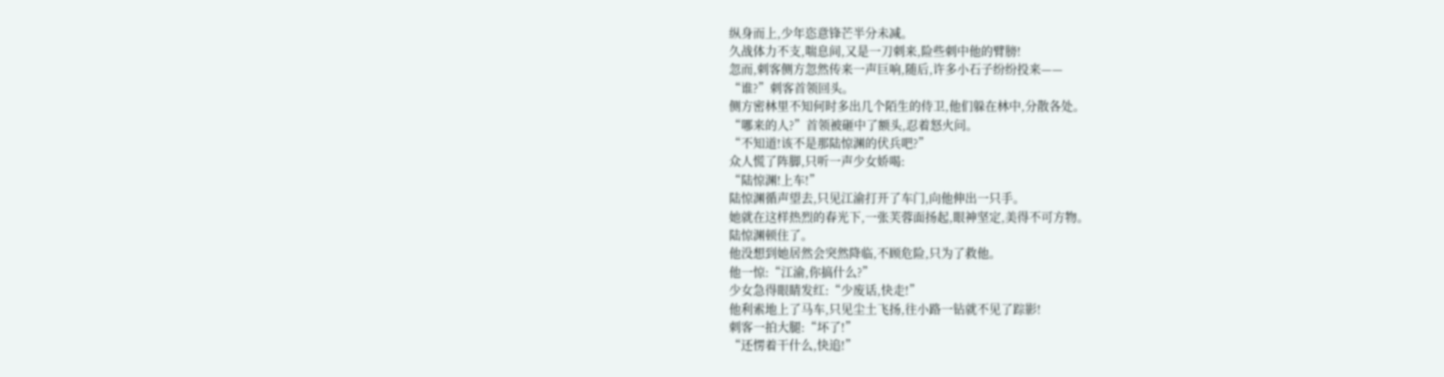纵身而上,少年恣意锋芒半分未减。
久战体力不支,喘息间,又是一刀刺来,险些刺中他的臂膀!
忽而,刺客侧方忽然传来一声巨响,随后,许多小石子纷纷投来——
“谁?”刺客首领回头。
侧方密林里不知何时多出几个陌生的侍卫,他们躲在林中,分散各处。
“哪来的人?”首领被砸中了额头,忍着怒火问。
“不知道!该不是那陆惊渊的伏兵吧?”
众人慌了阵脚,只听一声少女娇喝:
“陆惊渊!上车!”
陆惊渊循声望去,只见江渝打开了车门,向他伸出一只手。
她就在这样热烈的春光下,一张芙蓉面扬起,眼神坚定,美得不可方物。
陆惊渊顿住了。
他没想到她居然会突然降临,不顾危险,只为了救他。
他一惊:“江渝,你搞什么?”
少女急得眼睛发红:“少废话,快走!”
他利索地上了马车,只见尘土飞扬,往小路一钻就不见了踪影!
刺客一拍大腿:“坏了!”
“还愣着干什么,快追!”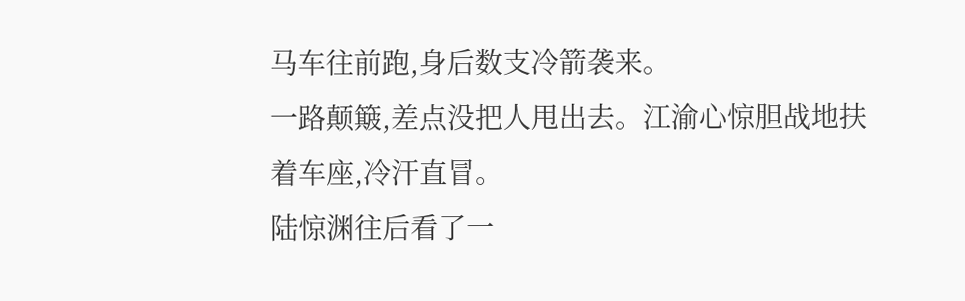马车往前跑,身后数支冷箭袭来。
一路颠簸,差点没把人甩出去。江渝心惊胆战地扶着车座,冷汗直冒。
陆惊渊往后看了一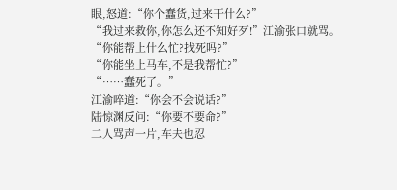眼,怒道:“你个蠢货,过来干什么?”
“我过来救你,你怎么还不知好歹!”江渝张口就骂。
“你能帮上什么忙?找死吗?”
“你能坐上马车,不是我帮忙?”
“……蠢死了。”
江渝啐道:“你会不会说话?”
陆惊渊反问:“你要不要命?”
二人骂声一片,车夫也忍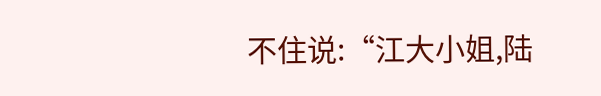不住说:“江大小姐,陆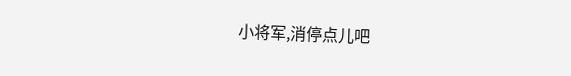小将军,消停点儿吧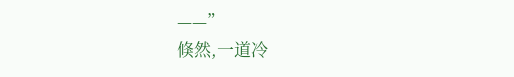——”
倏然,一道冷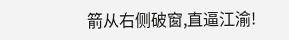箭从右侧破窗,直逼江渝!